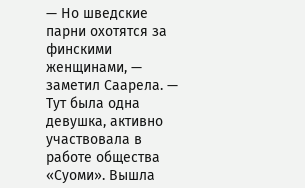— Но шведские парни охотятся за финскими женщинами, — заметил Саарела. — Тут была одна девушка, активно участвовала в работе общества «Суоми». Вышла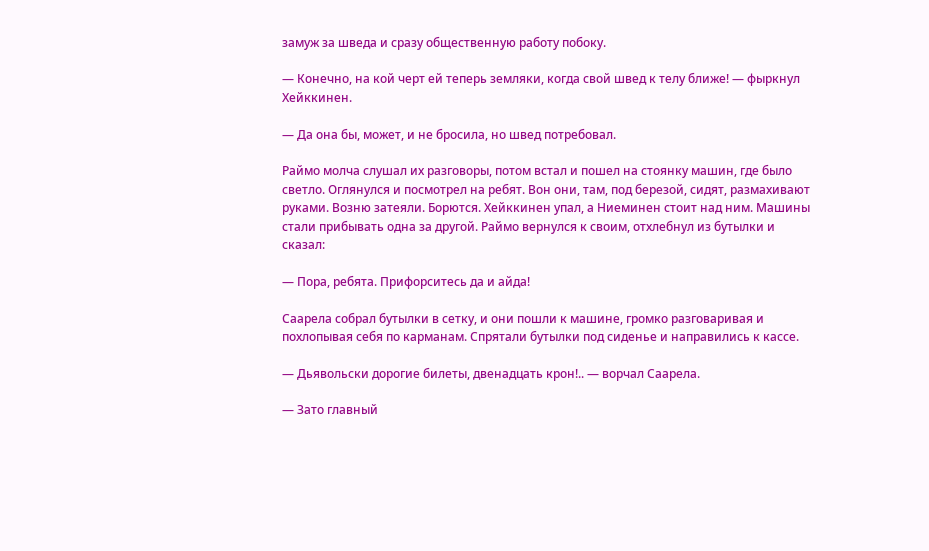замуж за шведа и сразу общественную работу побоку.

— Конечно, на кой черт ей теперь земляки, когда свой швед к телу ближе! — фыркнул Хейккинен.

— Да она бы, может, и не бросила, но швед потребовал.

Раймо молча слушал их разговоры, потом встал и пошел на стоянку машин, где было светло. Оглянулся и посмотрел на ребят. Вон они, там, под березой, сидят, размахивают руками. Возню затеяли. Борются. Хейккинен упал, а Ниеминен стоит над ним. Машины стали прибывать одна за другой. Раймо вернулся к своим, отхлебнул из бутылки и сказал:

— Пора, ребята. Прифорситесь да и айда!

Саарела собрал бутылки в сетку, и они пошли к машине, громко разговаривая и похлопывая себя по карманам. Спрятали бутылки под сиденье и направились к кассе.

— Дьявольски дорогие билеты, двенадцать крон!.. — ворчал Саарела.

— Зато главный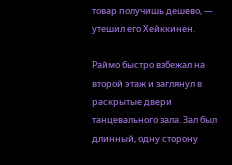товар получишь дешево, — утешил его Хейккинен.

Раймо быстро взбежал на второй этаж и заглянул в раскрытые двери танцевального зала. Зал был длинный, одну сторону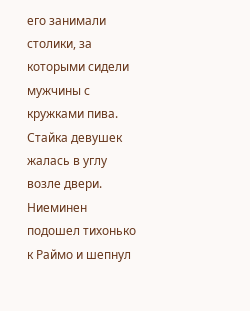его занимали столики, за которыми сидели мужчины с кружками пива. Стайка девушек жалась в углу возле двери. Ниеминен подошел тихонько к Раймо и шепнул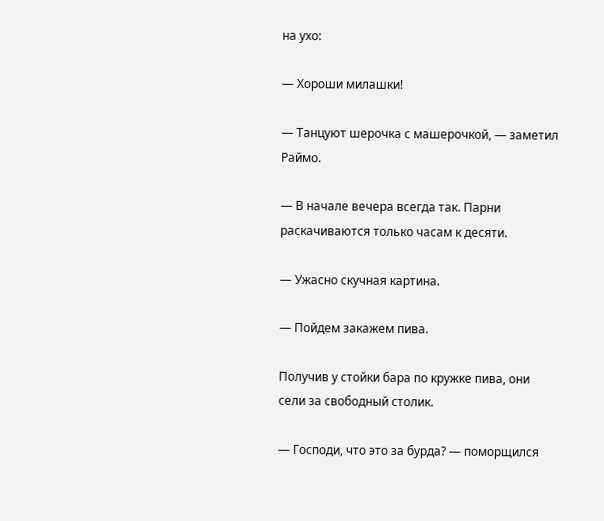на ухо:

— Хороши милашки!

— Танцуют шерочка с машерочкой, — заметил Раймо.

— В начале вечера всегда так. Парни раскачиваются только часам к десяти.

— Ужасно скучная картина.

— Пойдем закажем пива.

Получив у стойки бара по кружке пива, они сели за свободный столик.

— Господи, что это за бурда? — поморщился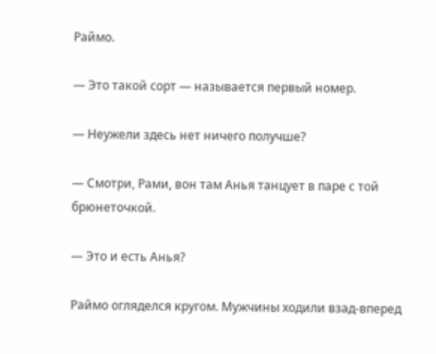Раймо.

— Это такой сорт — называется первый номер.

— Неужели здесь нет ничего получше?

— Смотри, Рами, вон там Анья танцует в паре с той брюнеточкой.

— Это и есть Анья?

Раймо огляделся кругом. Мужчины ходили взад-вперед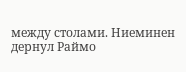между столами. Ниеминен дернул Раймо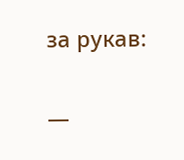за рукав:

—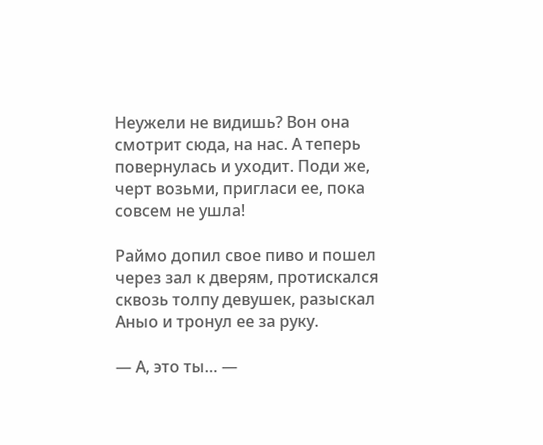Неужели не видишь? Вон она смотрит сюда, на нас. А теперь повернулась и уходит. Поди же, черт возьми, пригласи ее, пока совсем не ушла!

Раймо допил свое пиво и пошел через зал к дверям, протискался сквозь толпу девушек, разыскал Аныо и тронул ее за руку.

— А, это ты… —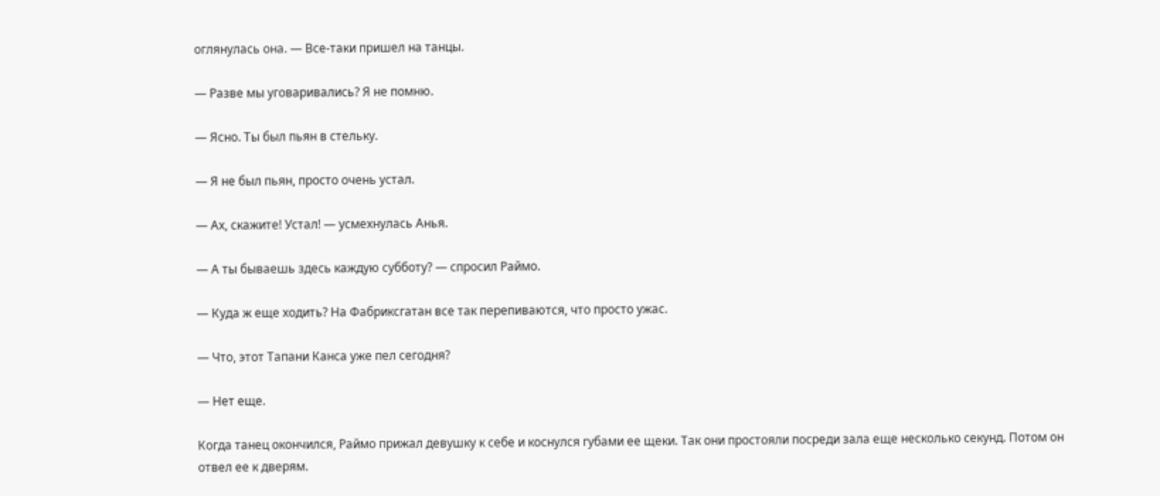оглянулась она. — Все-таки пришел на танцы.

— Разве мы уговаривались? Я не помню.

— Ясно. Ты был пьян в стельку.

— Я не был пьян, просто очень устал.

— Ах, скажите! Устал! — усмехнулась Анья.

— А ты бываешь здесь каждую субботу? — спросил Раймо.

— Куда ж еще ходить? На Фабриксгатан все так перепиваются, что просто ужас.

— Что, этот Тапани Канса уже пел сегодня?

— Нет еще.

Когда танец окончился, Раймо прижал девушку к себе и коснулся губами ее щеки. Так они простояли посреди зала еще несколько секунд. Потом он отвел ее к дверям.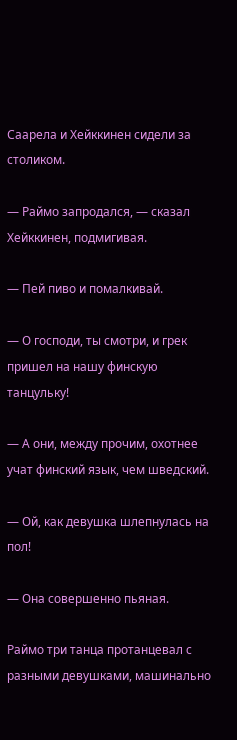Саарела и Хейккинен сидели за столиком.

— Раймо запродался, — сказал Хейккинен, подмигивая.

— Пей пиво и помалкивай.

— О господи, ты смотри, и грек пришел на нашу финскую танцульку!

— А они, между прочим, охотнее учат финский язык, чем шведский.

— Ой, как девушка шлепнулась на пол!

— Она совершенно пьяная.

Раймо три танца протанцевал с разными девушками, машинально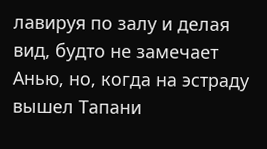лавируя по залу и делая вид, будто не замечает Анью, но, когда на эстраду вышел Тапани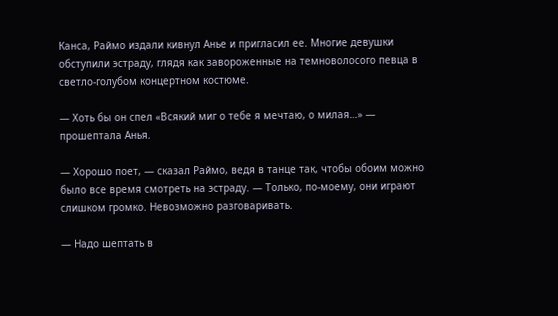Канса, Раймо издали кивнул Анье и пригласил ее. Многие девушки обступили эстраду, глядя как завороженные на темноволосого певца в светло-голубом концертном костюме.

— Хоть бы он спел «Всякий миг о тебе я мечтаю, о милая…» — прошептала Анья.

— Хорошо поет, — сказал Раймо, ведя в танце так, чтобы обоим можно было все время смотреть на эстраду. — Только, по-моему, они играют слишком громко. Невозможно разговаривать.

— Надо шептать в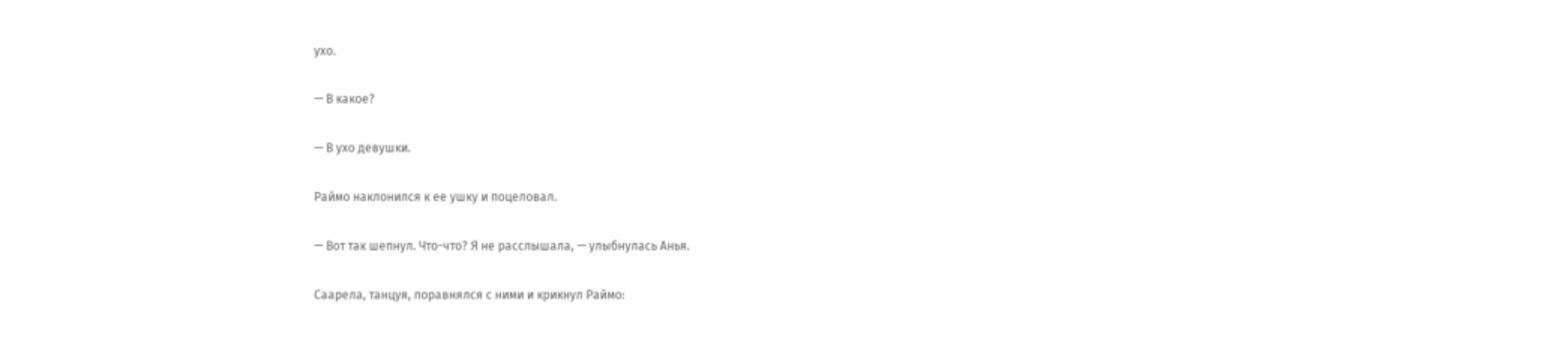ухо.

— В какое?

— В ухо девушки.

Раймо наклонился к ее ушку и поцеловал.

— Вот так шепнул. Что-что? Я не расслышала, — улыбнулась Анья.

Саарела, танцуя, поравнялся с ними и крикнул Раймо: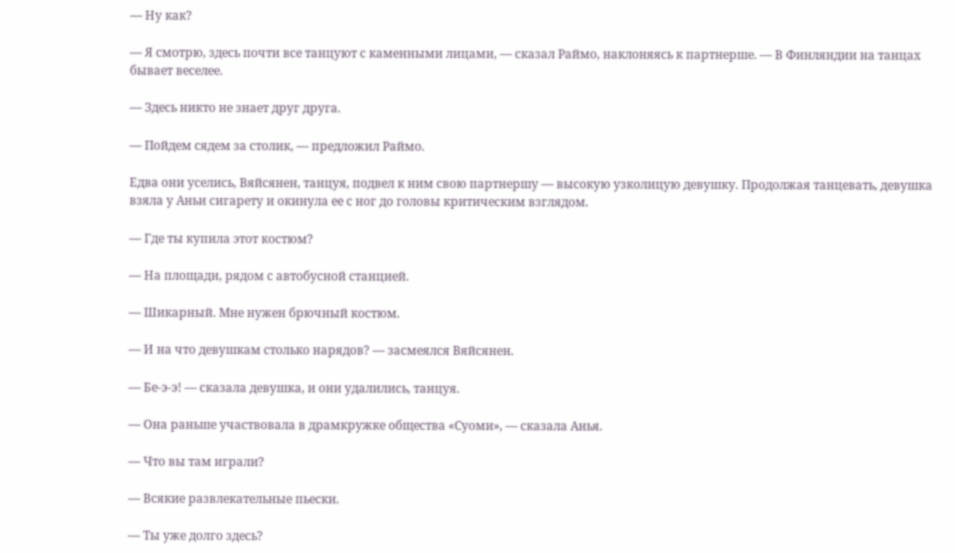— Ну как?

— Я смотрю, здесь почти все танцуют с каменными лицами, — сказал Раймо, наклоняясь к партнерше. — В Финляндии на танцах бывает веселее.

— Здесь никто не знает друг друга.

— Пойдем сядем за столик, — предложил Раймо.

Едва они уселись, Вяйсянен, танцуя, подвел к ним свою партнершу — высокую узколицую девушку. Продолжая танцевать, девушка взяла у Аньи сигарету и окинула ее с ног до головы критическим взглядом.

— Где ты купила этот костюм?

— На площади, рядом с автобусной станцией.

— Шикарный. Мне нужен брючный костюм.

— И на что девушкам столько нарядов? — засмеялся Вяйсянен.

— Бе-э-э! — сказала девушка, и они удалились, танцуя.

— Она раньше участвовала в драмкружке общества «Суоми», — сказала Анья.

— Что вы там играли?

— Всякие развлекательные пьески.

— Ты уже долго здесь?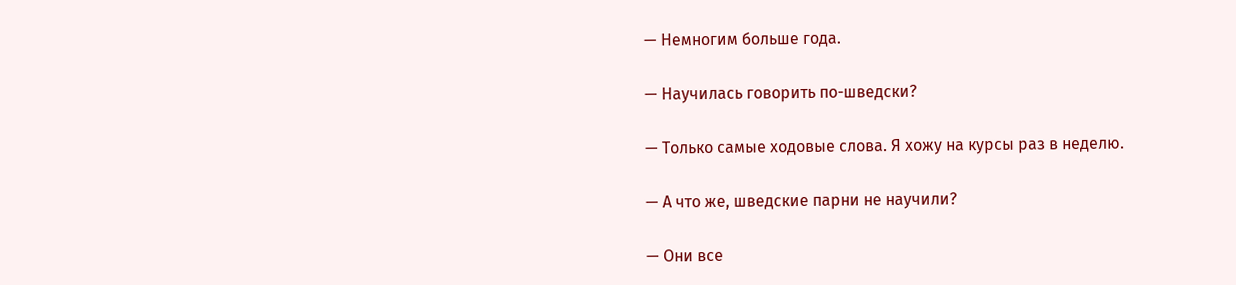— Немногим больше года.

— Научилась говорить по-шведски?

— Только самые ходовые слова. Я хожу на курсы раз в неделю.

— А что же, шведские парни не научили?

— Они все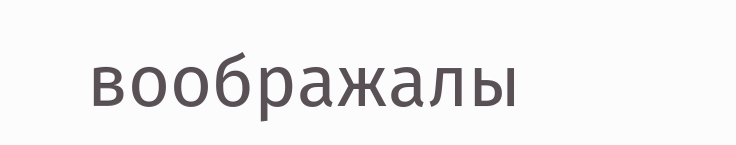воображалы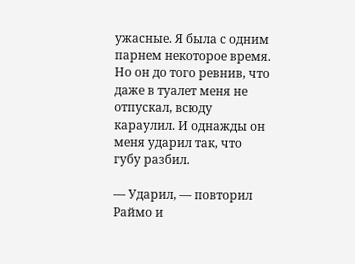ужасные. Я была с одним парнем некоторое время. Но он до того ревнив, что даже в туалет меня не отпускал, всюду караулил. И однажды он меня ударил так, что губу разбил.

— Ударил, — повторил Раймо и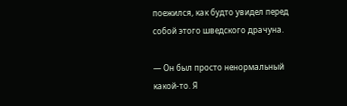поежился, как будто увидел перед собой этого шведского драчуна.

— Он был просто ненормальный какой-то. Я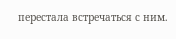перестала встречаться с ним.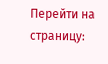Перейти на страницу: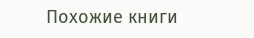Похожие книги